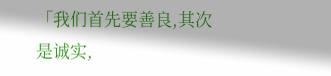「我们首先要善良,其次是诚实,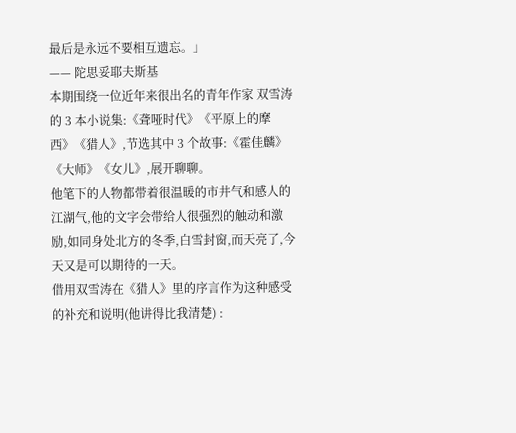最后是永远不要相互遗忘。」
—— 陀思妥耶夫斯基
本期围绕一位近年来很出名的青年作家 双雪涛 的 3 本小说集:《聋哑时代》《平原上的摩西》《猎人》,节选其中 3 个故事:《霍佳麟》《大师》《女儿》,展开聊聊。
他笔下的人物都带着很温暖的市井气和感人的江湖气,他的文字会带给人很强烈的触动和激励,如同身处北方的冬季,白雪封窗,而天亮了,今天又是可以期待的一天。
借用双雪涛在《猎人》里的序言作为这种感受的补充和说明(他讲得比我清楚) :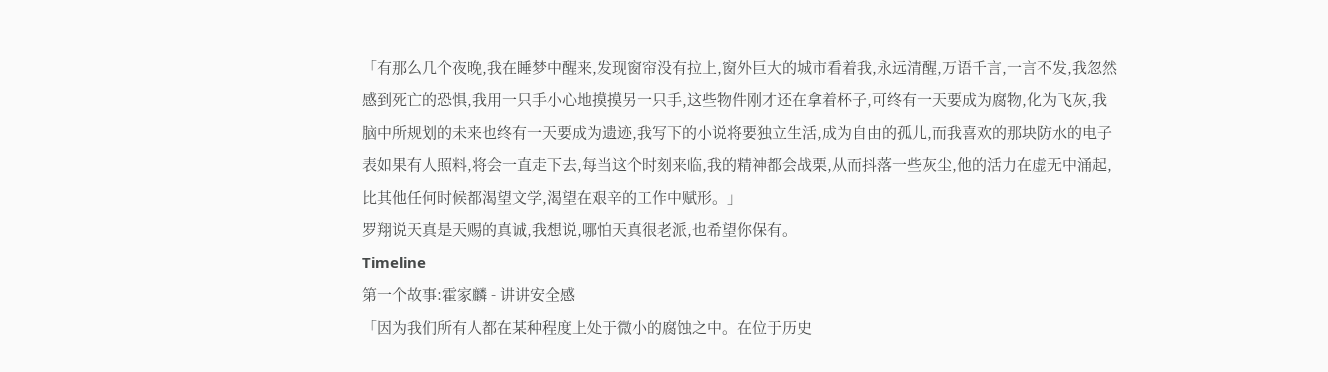「有那么几个夜晚,我在睡梦中醒来,发现窗帘没有拉上,窗外巨大的城市看着我,永远清醒,万语千言,一言不发,我忽然感到死亡的恐惧,我用一只手小心地摸摸另一只手,这些物件刚才还在拿着杯子,可终有一天要成为腐物,化为飞灰,我脑中所规划的未来也终有一天要成为遗迹,我写下的小说将要独立生活,成为自由的孤儿,而我喜欢的那块防水的电子表如果有人照料,将会一直走下去,每当这个时刻来临,我的精神都会战栗,从而抖落一些灰尘,他的活力在虚无中涌起,比其他任何时候都渴望文学,渴望在艰辛的工作中赋形。」
罗翔说天真是天赐的真诚,我想说,哪怕天真很老派,也希望你保有。
Timeline
第一个故事:霍家麟 - 讲讲安全感
「因为我们所有人都在某种程度上处于微小的腐蚀之中。在位于历史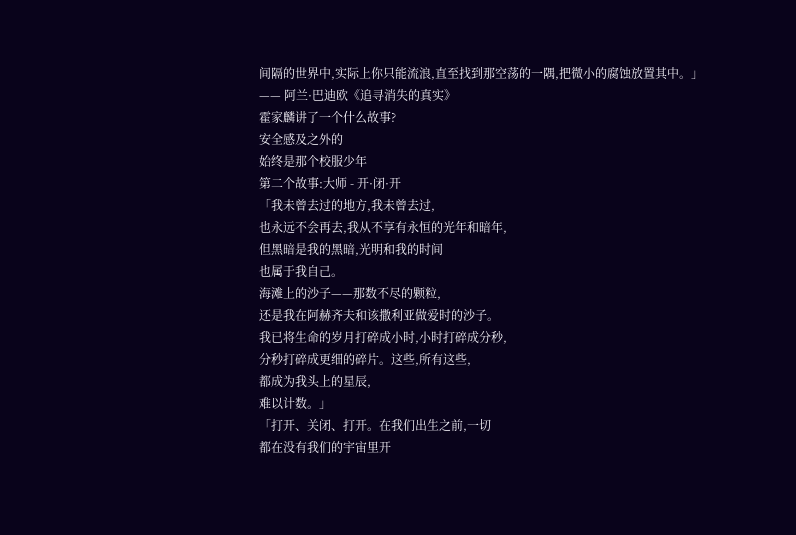间隔的世界中,实际上你只能流浪,直至找到那空荡的一隅,把微小的腐蚀放置其中。」
—— 阿兰·巴迪欧《追寻消失的真实》
霍家麟讲了一个什么故事?
安全感及之外的
始终是那个校服少年
第二个故事:大师 - 开·闭·开
「我未曾去过的地方,我未曾去过,
也永远不会再去,我从不享有永恒的光年和暗年,
但黑暗是我的黑暗,光明和我的时间
也属于我自己。
海滩上的沙子——那数不尽的颗粒,
还是我在阿赫齐夫和该撒利亚做爱时的沙子。
我已将生命的岁月打碎成小时,小时打碎成分秒,
分秒打碎成更细的碎片。这些,所有这些,
都成为我头上的星辰,
难以计数。」
「打开、关闭、打开。在我们出生之前,一切
都在没有我们的宇宙里开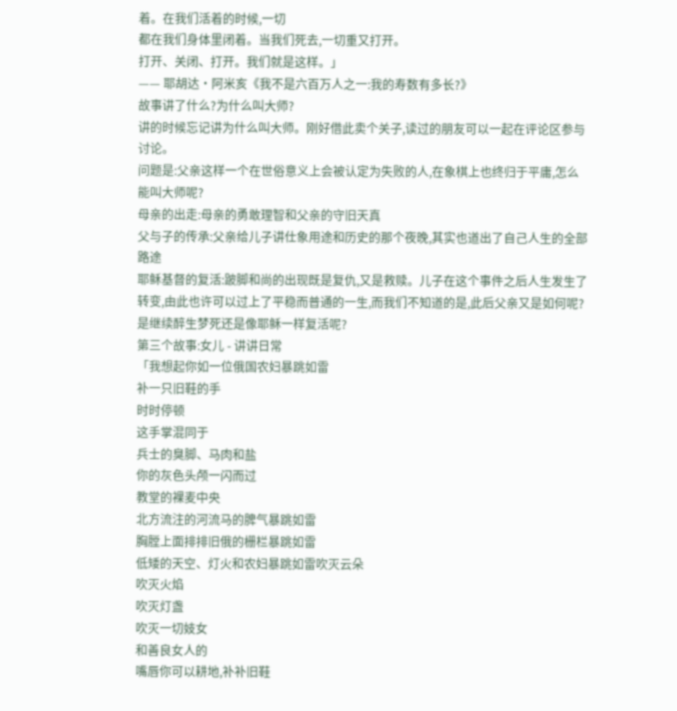着。在我们活着的时候,一切
都在我们身体里闭着。当我们死去,一切重又打开。
打开、关闭、打开。我们就是这样。」
—— 耶胡达·阿米亥《我不是六百万人之一:我的寿数有多长?》
故事讲了什么?为什么叫大师?
讲的时候忘记讲为什么叫大师。刚好借此卖个关子,读过的朋友可以一起在评论区参与讨论。
问题是:父亲这样一个在世俗意义上会被认定为失败的人,在象棋上也终归于平庸,怎么能叫大师呢?
母亲的出走:母亲的勇敢理智和父亲的守旧天真
父与子的传承:父亲给儿子讲仕象用途和历史的那个夜晚,其实也道出了自己人生的全部路途
耶稣基督的复活:跛脚和尚的出现既是复仇,又是救赎。儿子在这个事件之后人生发生了转变,由此也许可以过上了平稳而普通的一生,而我们不知道的是,此后父亲又是如何呢?是继续醉生梦死还是像耶稣一样复活呢?
第三个故事:女儿 - 讲讲日常
「我想起你如一位俄国农妇暴跳如雷
补一只旧鞋的手
时时停顿
这手掌混同于
兵士的臭脚、马肉和盐
你的灰色头颅一闪而过
教堂的裸麦中央
北方流注的河流马的脾气暴跳如雷
胸膛上面排排旧俄的栅栏暴跳如雷
低矮的天空、灯火和农妇暴跳如雷吹灭云朵
吹灭火焰
吹灭灯盏
吹灭一切妓女
和善良女人的
嘴唇你可以耕地,补补旧鞋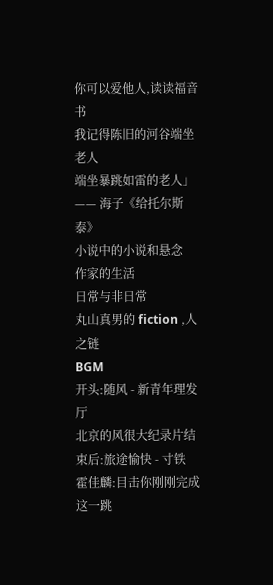你可以爱他人,读读福音书
我记得陈旧的河谷端坐老人
端坐暴跳如雷的老人」
—— 海子《给托尔斯泰》
小说中的小说和悬念
作家的生活
日常与非日常
丸山真男的 fiction ,人之链
BGM
开头:随风 - 新青年理发厅
北京的风很大纪录片结束后:旅途愉快 - 寸铁
霍佳麟:目击你刚刚完成这一跳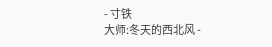- 寸铁
大师:冬天的西北风 -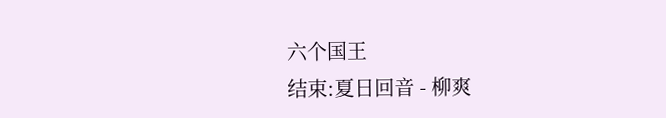六个国王
结束:夏日回音 - 柳爽